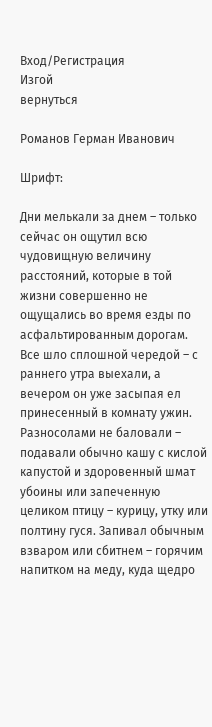Вход/Регистрация
Изгой
вернуться

Романов Герман Иванович

Шрифт:

Дни мелькали за днем – только сейчас он ощутил всю чудовищную величину расстояний, которые в той жизни совершенно не ощущались во время езды по асфальтированным дорогам. Все шло сплошной чередой – с раннего утра выехали, а вечером он уже засыпая ел принесенный в комнату ужин. Разносолами не баловали – подавали обычно кашу с кислой капустой и здоровенный шмат убоины или запеченную целиком птицу – курицу, утку или полтину гуся. Запивал обычным взваром или сбитнем – горячим напитком на меду, куда щедро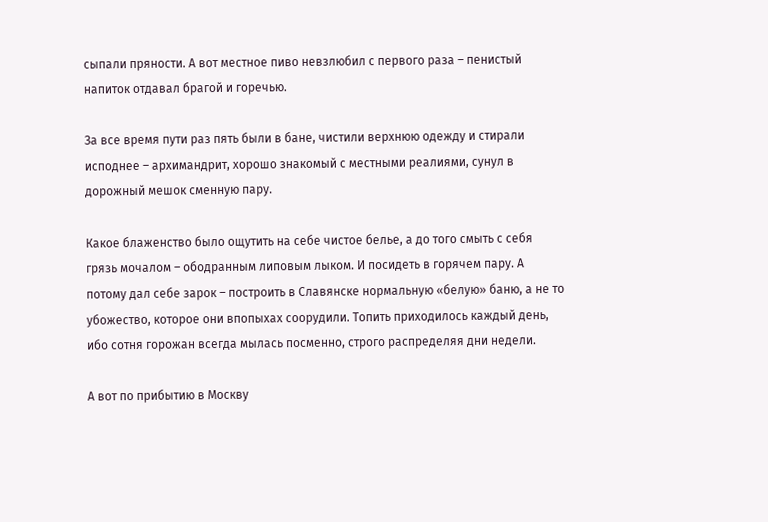сыпали пряности. А вот местное пиво невзлюбил с первого раза – пенистый напиток отдавал брагой и горечью.

За все время пути раз пять были в бане, чистили верхнюю одежду и стирали исподнее – архимандрит, хорошо знакомый с местными реалиями, сунул в дорожный мешок сменную пару.

Какое блаженство было ощутить на себе чистое белье, а до того смыть с себя грязь мочалом – ободранным липовым лыком. И посидеть в горячем пару. А потому дал себе зарок – построить в Славянске нормальную «белую» баню, а не то убожество, которое они впопыхах соорудили. Топить приходилось каждый день, ибо сотня горожан всегда мылась посменно, строго распределяя дни недели.

А вот по прибытию в Москву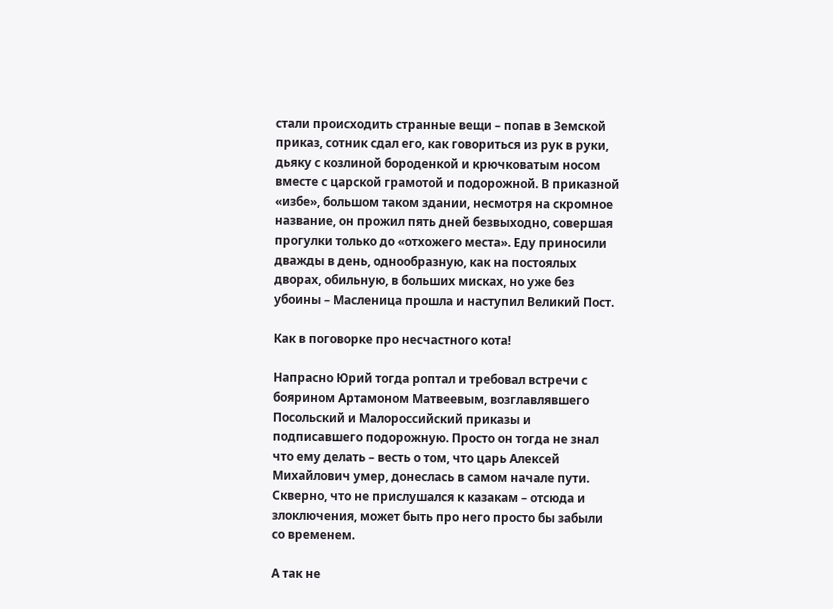стали происходить странные вещи – попав в Земской приказ, сотник сдал его, как говориться из рук в руки, дьяку с козлиной бороденкой и крючковатым носом вместе с царской грамотой и подорожной. В приказной «избе», большом таком здании, несмотря на скромное название, он прожил пять дней безвыходно, совершая прогулки только до «отхожего места». Еду приносили дважды в день, однообразную, как на постоялых дворах, обильную, в больших мисках, но уже без убоины – Масленица прошла и наступил Великий Пост.

Как в поговорке про несчастного кота!

Напрасно Юрий тогда роптал и требовал встречи с боярином Артамоном Матвеевым, возглавлявшего Посольский и Малороссийский приказы и подписавшего подорожную. Просто он тогда не знал что ему делать – весть о том, что царь Алексей Михайлович умер, донеслась в самом начале пути. Скверно, что не прислушался к казакам – отсюда и злоключения, может быть про него просто бы забыли со временем.

А так не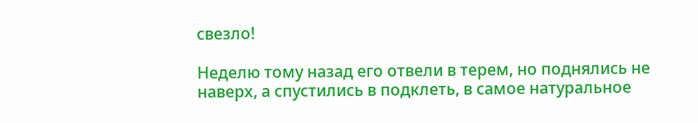свезло!

Неделю тому назад его отвели в терем, но поднялись не наверх, а спустились в подклеть, в самое натуральное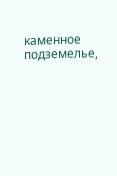каменное подземелье,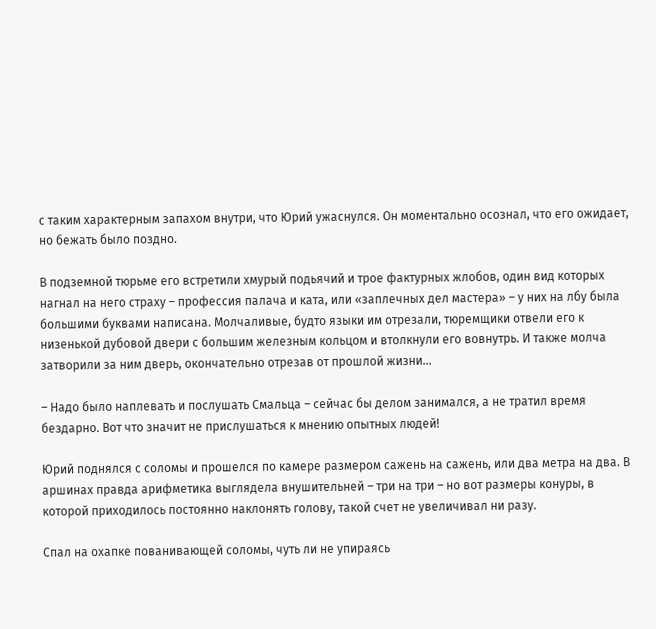с таким характерным запахом внутри, что Юрий ужаснулся. Он моментально осознал, что его ожидает, но бежать было поздно.

В подземной тюрьме его встретили хмурый подьячий и трое фактурных жлобов, один вид которых нагнал на него страху – профессия палача и ката, или «заплечных дел мастера» – у них на лбу была большими буквами написана. Молчаливые, будто языки им отрезали, тюремщики отвели его к низенькой дубовой двери с большим железным кольцом и втолкнули его вовнутрь. И также молча затворили за ним дверь, окончательно отрезав от прошлой жизни…

– Надо было наплевать и послушать Смальца – сейчас бы делом занимался, а не тратил время бездарно. Вот что значит не прислушаться к мнению опытных людей!

Юрий поднялся с соломы и прошелся по камере размером сажень на сажень, или два метра на два. В аршинах правда арифметика выглядела внушительней – три на три – но вот размеры конуры, в которой приходилось постоянно наклонять голову, такой счет не увеличивал ни разу.

Спал на охапке пованивающей соломы, чуть ли не упираясь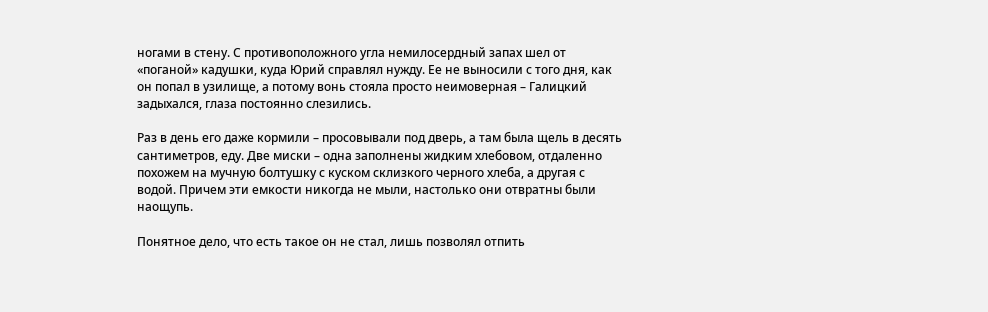ногами в стену. С противоположного угла немилосердный запах шел от «поганой» кадушки, куда Юрий справлял нужду. Ее не выносили с того дня, как он попал в узилище, а потому вонь стояла просто неимоверная – Галицкий задыхался, глаза постоянно слезились.

Раз в день его даже кормили – просовывали под дверь, а там была щель в десять сантиметров, еду. Две миски – одна заполнены жидким хлебовом, отдаленно похожем на мучную болтушку с куском склизкого черного хлеба, а другая с водой. Причем эти емкости никогда не мыли, настолько они отвратны были наощупь.

Понятное дело, что есть такое он не стал, лишь позволял отпить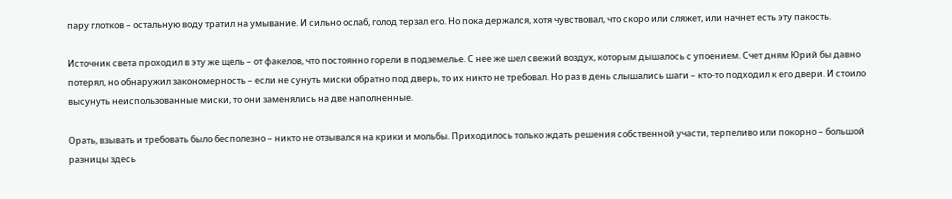пару глотков – остальную воду тратил на умывание. И сильно ослаб, голод терзал его. Но пока держался, хотя чувствовал, что скоро или сляжет, или начнет есть эту пакость.

Источник света проходил в эту же щель – от факелов, что постоянно горели в подземелье. С нее же шел свежий воздух, которым дышалось с упоением. Счет дням Юрий бы давно потерял, но обнаружил закономерность – если не сунуть миски обратно под дверь, то их никто не требовал. Но раз в день слышались шаги – кто-то подходил к его двери. И стоило высунуть неиспользованные миски, то они заменялись на две наполненные.

Орать, взывать и требовать было бесполезно – никто не отзывался на крики и мольбы. Приходилось только ждать решения собственной участи, терпеливо или покорно – большой разницы здесь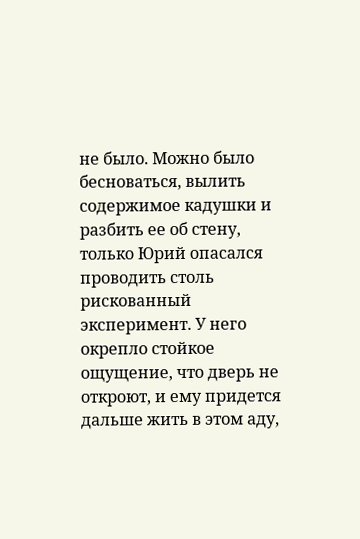не было. Можно было бесноваться, вылить содержимое кадушки и разбить ее об стену, только Юрий опасался проводить столь рискованный эксперимент. У него окрепло стойкое ощущение, что дверь не откроют, и ему придется дальше жить в этом аду,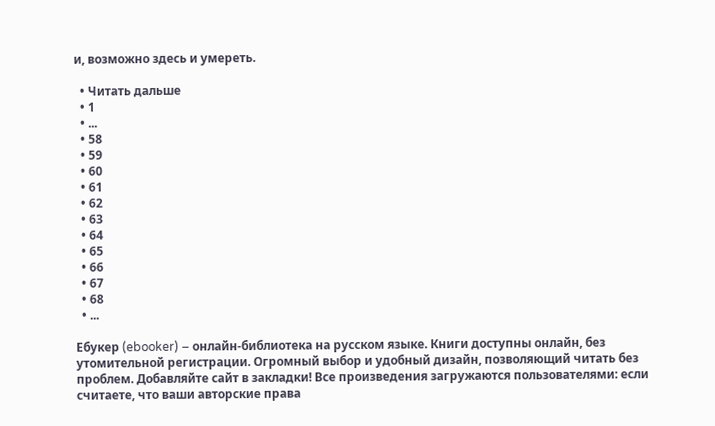и, возможно здесь и умереть.

  • Читать дальше
  • 1
  • ...
  • 58
  • 59
  • 60
  • 61
  • 62
  • 63
  • 64
  • 65
  • 66
  • 67
  • 68
  • ...

Ебукер (ebooker) – онлайн-библиотека на русском языке. Книги доступны онлайн, без утомительной регистрации. Огромный выбор и удобный дизайн, позволяющий читать без проблем. Добавляйте сайт в закладки! Все произведения загружаются пользователями: если считаете, что ваши авторские права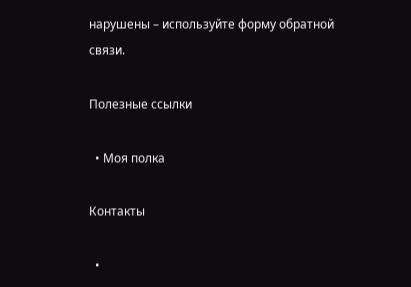нарушены – используйте форму обратной связи.

Полезные ссылки

  • Моя полка

Контакты

  •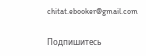chitat.ebooker@gmail.com

Подпишитесь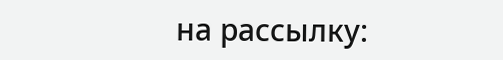на рассылку: